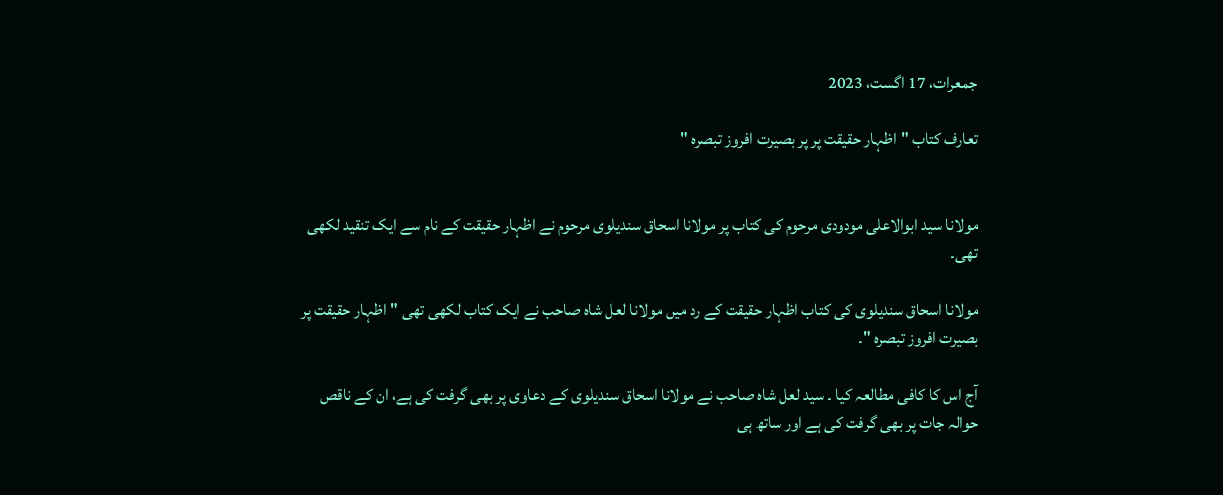جمعرات، 17 اگست، 2023

تعارف کتاب "اظہار حقیقت پر پر بصیرت افروز تبصرہ "


مولانا سید ابوالاعلی مودودی مرحوم کی کتاب پر مولانا اسحاق سندیلوی مرحوم نے اظہار حقیقت کے نام سے ایک تنقید لکھی تھی۔

مولانا اسحاق سندیلوی کی کتاب اظہار حقیقت کے رد میں مولانا لعل شاہ صاحب نے ایک کتاب لکھی تھی "اظہار حقیقت پر بصیرت افروز تبصرہ "۔

آج اس کا کافی مطالعہ کیا ۔ سید لعل شاہ صاحب نے مولانا اسحاق سندیلوی کے دعاوی پر بھی گرفت کی ہے، ان کے ناقص حوالہ جات پر بھی گرفت کی ہے اور ساتھ ہی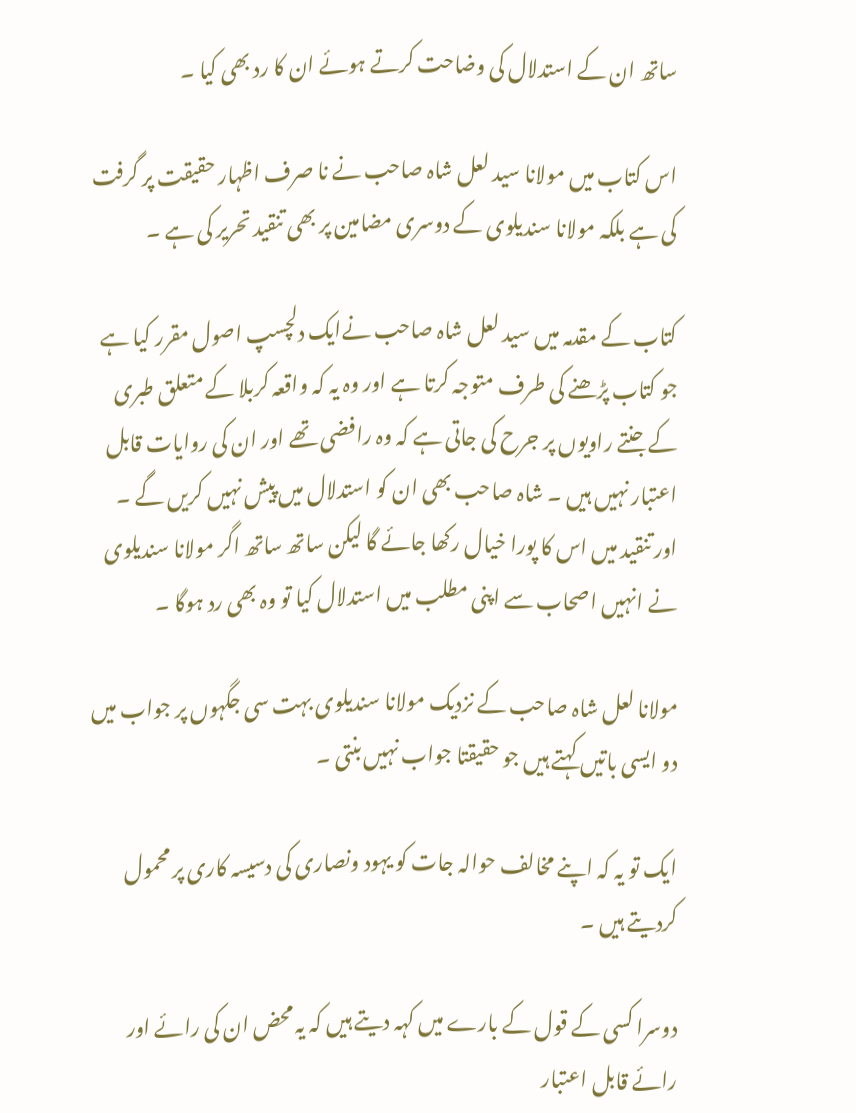ساتھ ان کے استدلال کی وضاحت کرتے ہوئے ان کا رد بھی کیا ۔

اس کتاب میں مولانا سید لعل شاہ صاحب نے نا صرف اظہار حقیقت پر گرفت کی ہے بلکہ مولانا سندیلوی کے دوسری مضامین پر بھی تنقید تحریر کی ہے ۔

کتاب کے مقدمہ میں سید لعل شاہ صاحب نےایک دلچسپ اصول مقرر کیا ہے جو کتاب پڑھنے کی طرف متوجہ کرتا ہے اور وہ یہ کہ واقعہ کربلا کے متعلق طبری کے جنتے راویوں پر جرح کی جاتی ہے کہ وہ رافضی تھے اور ان کی روایات قابل اعتبار نہیں ہیں ۔ شاہ صاحب بھی ان کو استدلال میں پیش نہیں کریں گے ۔ اور تنقید میں اس کا پورا خیال رکھا جائے گا لیکن ساتھ ساتھ اگر مولانا سندیلوی نے انہیں اصحاب سے اپنی مطلب میں استدلال کیا تو وہ بھی رد ہوگا ۔

مولانا لعل شاہ صاحب کے نزدیک مولانا سندیلوی بہت سی جگہوں پر جواب میں دو ایسی باتیں کہتے ہیں جو حقیقتا جواب نہیں بنتی ۔

ایک تو یہ کہ اپنے مخالف حوالہ جات کو یہود ونصاری کی دسیسہ کاری پر محمول کردیتے ہیں ۔

دوسرا کسی کے قول کے بارے میں کہہ دیتے ہیں کہ یہ محض ان کی رائے اور رائے قابل اعتبار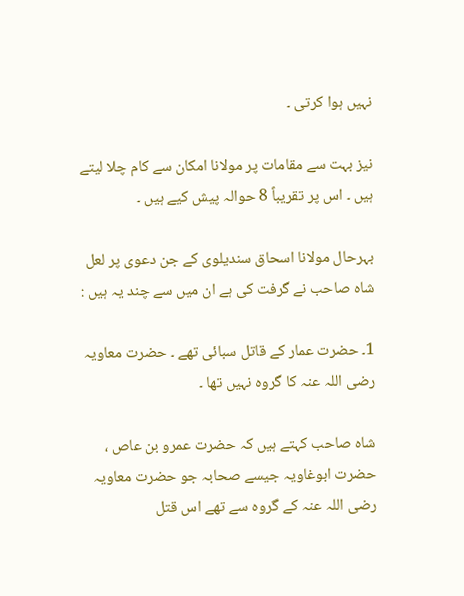نہیں ہوا کرتی ۔

نیز بہت سے مقامات پر مولانا امکان سے کام چلا لیتے ہیں ۔ اس پر تقریباً 8 حوالہ پیش کیے ہیں ۔

بہرحال مولانا اسحاق سندیلوی کے جن دعوی پر لعل شاہ صاحب نے گرفت کی ہے ان میں سے چند یہ ہیں :

1۔ حضرت عمار کے قاتل سبائی تھے ۔ حضرت معاویہ رضی اللہ عنہ کا گروہ نہیں تھا ۔

شاہ صاحب کہتے ہیں کہ حضرت عمرو بن عاص ، حضرت ابوغاویہ جیسے صحابہ جو حضرت معاویہ رضی اللہ عنہ کے گروہ سے تھے اس قتل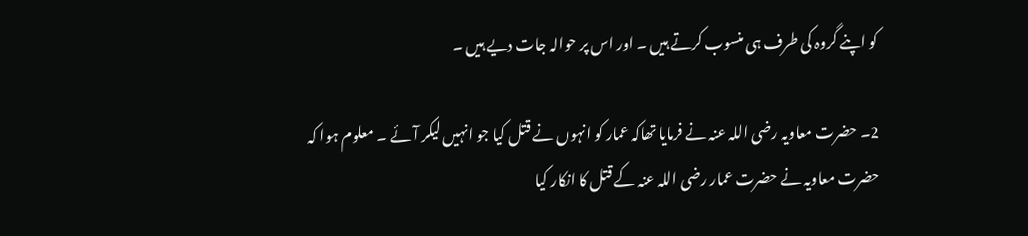کو اپنے گروہ کی طرف ہی منسوب کرتے ہیں ۔ اور اس پر حوالہ جات دیے ہیں ۔

2۔ حضرت معاویہ رضی اللہ عنہ نے فرمایا تھاکہ عمار کو انہوں نے قتل کیا جو انہیں لیکر آئے ۔ معلوم ہوا کہ حضرت معاویہ نے حضرت عمار رضی اللہ عنہ کے قتل کا انکار کیا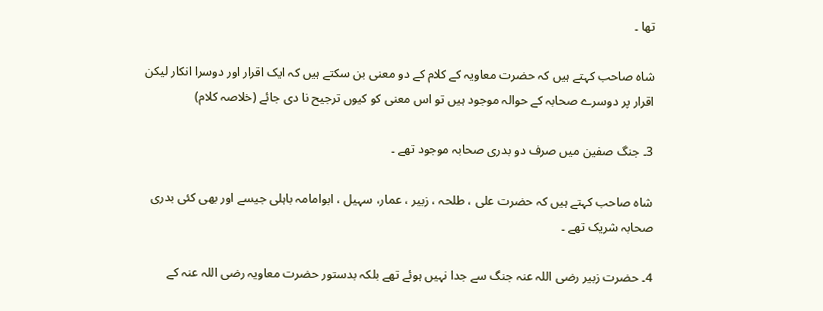تھا ۔

شاہ صاحب کہتے ہیں کہ حضرت معاویہ کے کلام کے دو معنی بن سکتے ہیں کہ ایک اقرار اور دوسرا انکار لیکن اقرار پر دوسرے صحابہ کے حوالہ موجود ہیں تو اس معنی کو کیوں ترجیح نا دی جائے (خلاصہ کلام)

3۔ جنگ صفین میں صرف دو بدری صحابہ موجود تھے ۔

شاہ صاحب کہتے ہیں کہ حضرت علی ، طلحہ ، زبیر ، عمار، سہیل ، ابوامامہ باہلی جیسے اور بھی کئی بدری صحابہ شریک تھے ۔

4۔ حضرت زبیر رضی اللہ عنہ جنگ سے جدا نہیں ہوئے تھے بلکہ بدستور حضرت معاویہ رضی اللہ عنہ کے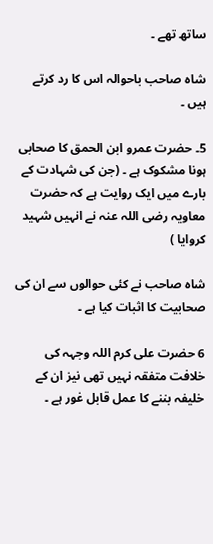ساتھ تھے ۔

شاہ صاحب باحوالہ اس کا رد کرتے ہیں ۔

5۔ حضرت عمرو ابن الحمق کا صحابی ہونا مشکوک ہے ۔ (جن کی شہادت کے بارے میں ایک روایت ہے کہ حضرت معاویہ رضی اللہ عنہ نے انہیں شہید کروایا )

شاہ صاحب نے کئی حوالوں سے ان کی صحابیت کا اثبات کیا ہے ۔

6 حضرت علی کرم اللہ وجہہ کی خلافت متفقہ نہیں تھی نیز ان کے خلیفہ بننے کا عمل قابل غور ہے ۔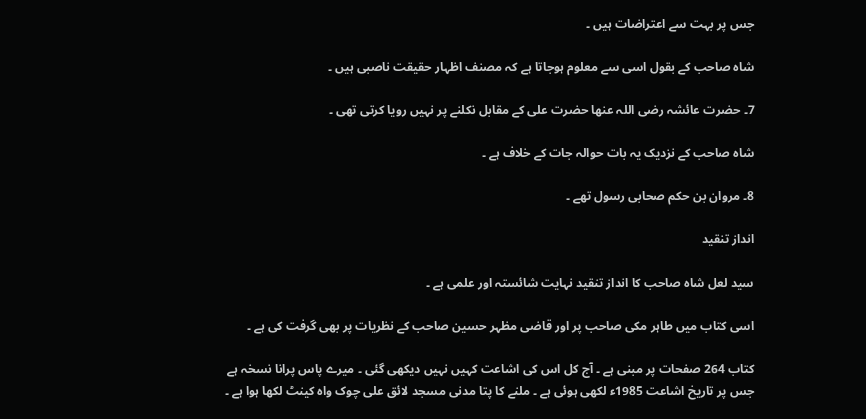جس پر بہت سے اعتراضات ہیں ۔

شاہ صاحب کے بقول اسی سے معلوم ہوجاتا ہے کہ مصنف اظہار حقیقت ناصبی ہیں ۔

7۔ حضرت عائشہ رضی اللہ عنھا حضرت علی کے مقابل نکلنے پر نہیں رویا کرتی تھی ۔

شاہ صاحب کے نزدیک یہ بات حوالہ جات کے خلاف ہے ۔

8۔ مروان بن حکم صحابی رسول تھے ۔

انداز تنقید

سید لعل شاہ صاحب کا انداز تنقید نہایت شائستہ اور علمی ہے ۔

اسی کتاب میں طاہر مکی صاحب پر اور قاضی مظہر حسین صاحب کے نظریات پر بھی گرفت کی ہے ۔

کتاب 264 صفحات پر مبنی ہے ۔ آج کل اس کی اشاعت کہیں نہیں دیکھی گئی ۔ میرے پاس پرانا نسخہ ہے جس پر تاریخ اشاعت 1985ء لکھی ہوئی ہے ۔ ملنے کا پتا مدنی مسجد لائق علی چوک واہ کینٹ لکھا ہوا ہے ۔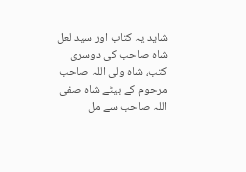شاید یہ کتاب اور سید لعل شاہ صاحب کی دوسری کتب، شاہ ولی اللہ صاحب مرحوم کے بیٹے شاہ صفی اللہ صاحب سے مل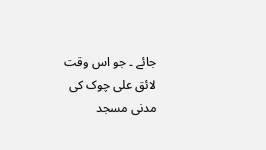جائے ۔ جو اس وقت لائق علی چوک کی مدنی مسجد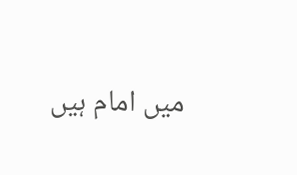میں امام ہیں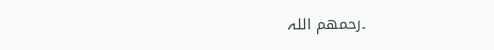۔رحمھم اللہ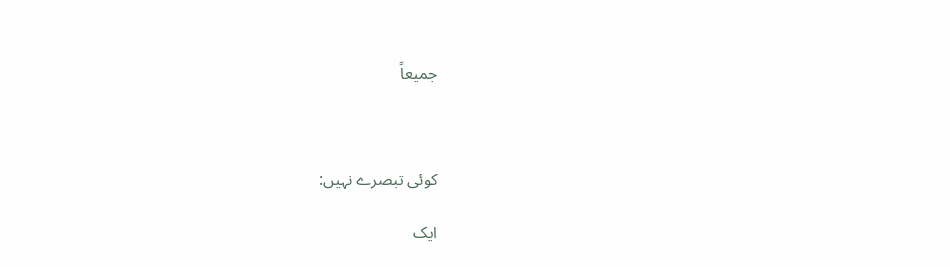جمیعاً



کوئی تبصرے نہیں:

ایک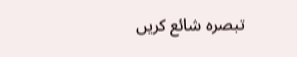تبصرہ شائع کریں